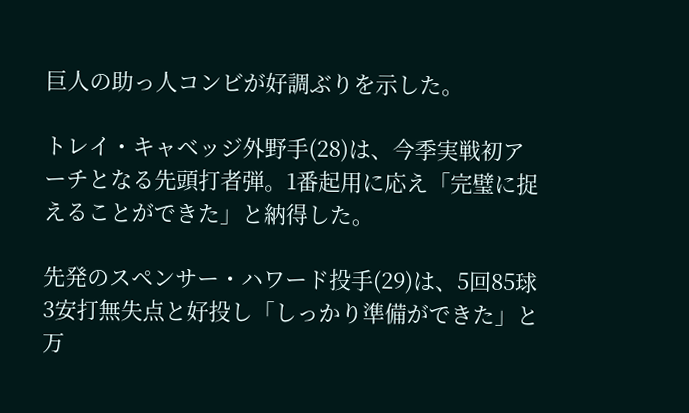巨人の助っ人コンビが好調ぶりを示した。

トレイ・キャベッジ外野手(28)は、今季実戦初アーチとなる先頭打者弾。1番起用に応え「完璧に捉えることができた」と納得した。

先発のスペンサー・ハワード投手(29)は、5回85球3安打無失点と好投し「しっかり準備ができた」と万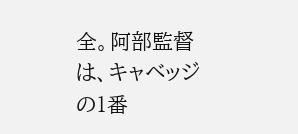全。阿部監督は、キャベッジの1番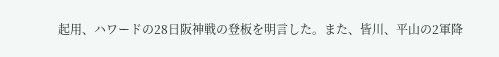起用、ハワードの28日阪神戦の登板を明言した。また、皆川、平山の2軍降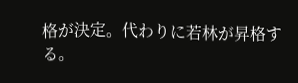格が決定。代わりに若林が昇格する。